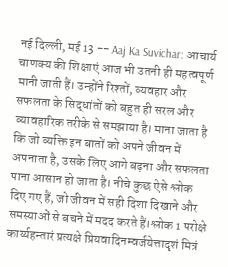नई दिल्ली, मई 13 -- Aaj Ka Suvichar: आचार्य चाणक्य की शिक्षाएं आज भी उतनी ही महत्वपूर्ण मानी जाती हैं। उन्होंने रिश्तों, व्यवहार और सफलता के सिद्धांतों को बहुत ही सरल और व्यावहारिक तरीके से समझाया है। माना जाता है कि जो व्यक्ति इन बातों को अपने जीवन में अपनाता है, उसके लिए आगे बढ़ना और सफलता पाना आसान हो जाता है। नीचे कुछ ऐसे श्लोक दिए गए हैं, जो जीवन में सही दिशा दिखाने और समस्याओं से बचने में मदद करते हैं।श्लोक 1 परोक्षे कार्य्यहन्तारं प्रत्यक्षे प्रियवादिनम्वर्जयेत्तादृशं मित्रं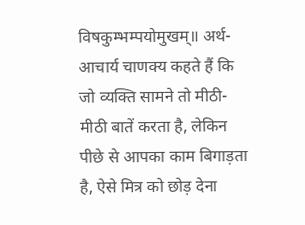विषकुम्भम्पयोमुखम्॥ अर्थ- आचार्य चाणक्य कहते हैं कि जो व्यक्ति सामने तो मीठी-मीठी बातें करता है, लेकिन पीछे से आपका काम बिगाड़ता है, ऐसे मित्र को छोड़ देना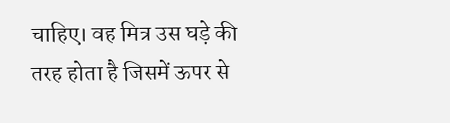चाहिए। वह मित्र उस घड़े की तरह होता है जिसमें ऊपर से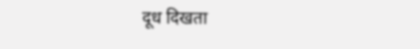दूध दिखता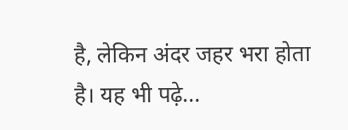है, लेकिन अंदर जहर भरा होता है। यह भी पढ़े...